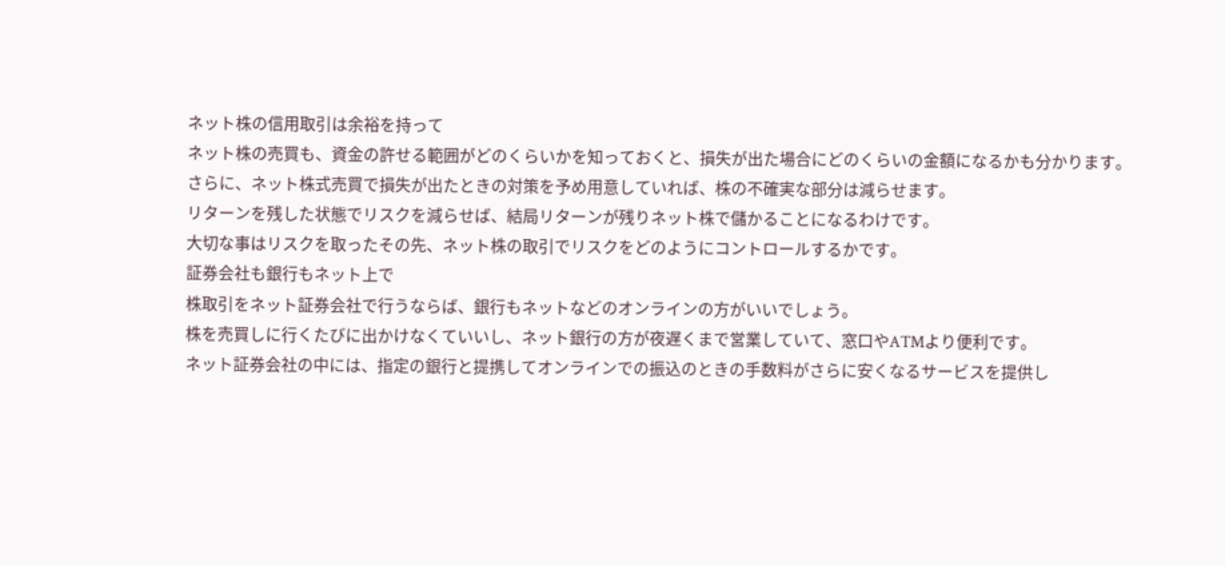ネット株の信用取引は余裕を持って
ネット株の売買も、資金の許せる範囲がどのくらいかを知っておくと、損失が出た場合にどのくらいの金額になるかも分かります。
さらに、ネット株式売買で損失が出たときの対策を予め用意していれば、株の不確実な部分は減らせます。
リターンを残した状態でリスクを減らせば、結局リターンが残りネット株で儲かることになるわけです。
大切な事はリスクを取ったその先、ネット株の取引でリスクをどのようにコントロールするかです。
証券会社も銀行もネット上で
株取引をネット証券会社で行うならば、銀行もネットなどのオンラインの方がいいでしょう。
株を売買しに行くたびに出かけなくていいし、ネット銀行の方が夜遅くまで営業していて、窓口やATMより便利です。
ネット証券会社の中には、指定の銀行と提携してオンラインでの振込のときの手数料がさらに安くなるサービスを提供し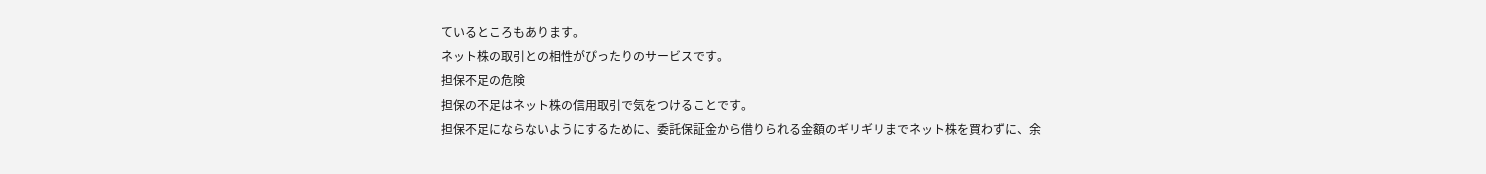ているところもあります。
ネット株の取引との相性がぴったりのサービスです。
担保不足の危険
担保の不足はネット株の信用取引で気をつけることです。
担保不足にならないようにするために、委託保証金から借りられる金額のギリギリまでネット株を買わずに、余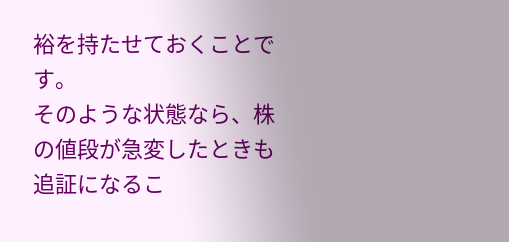裕を持たせておくことです。
そのような状態なら、株の値段が急変したときも追証になるこ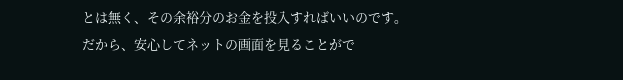とは無く、その余裕分のお金を投入すればいいのです。
だから、安心してネットの画面を見ることがで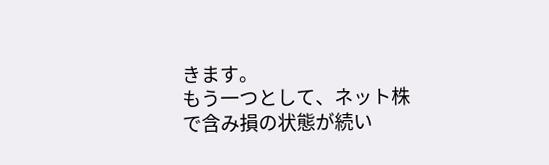きます。
もう一つとして、ネット株で含み損の状態が続い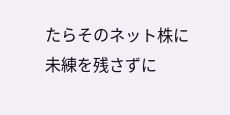たらそのネット株に未練を残さずに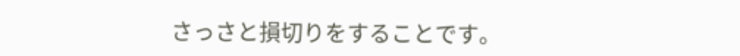さっさと損切りをすることです。